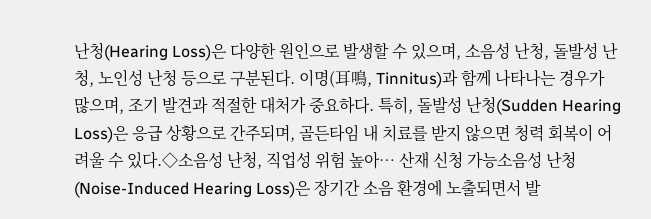난청(Hearing Loss)은 다양한 원인으로 발생할 수 있으며, 소음성 난청, 돌발성 난청, 노인성 난청 등으로 구분된다. 이명(耳鳴, Tinnitus)과 함께 나타나는 경우가 많으며, 조기 발견과 적절한 대처가 중요하다. 특히, 돌발성 난청(Sudden Hearing Loss)은 응급 상황으로 간주되며, 골든타임 내 치료를 받지 않으면 청력 회복이 어려울 수 있다.◇소음성 난청, 직업성 위험 높아… 산재 신청 가능소음성 난청(Noise-Induced Hearing Loss)은 장기간 소음 환경에 노출되면서 발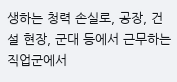생하는 청력 손실로, 공장, 건설 현장, 군대 등에서 근무하는 직업군에서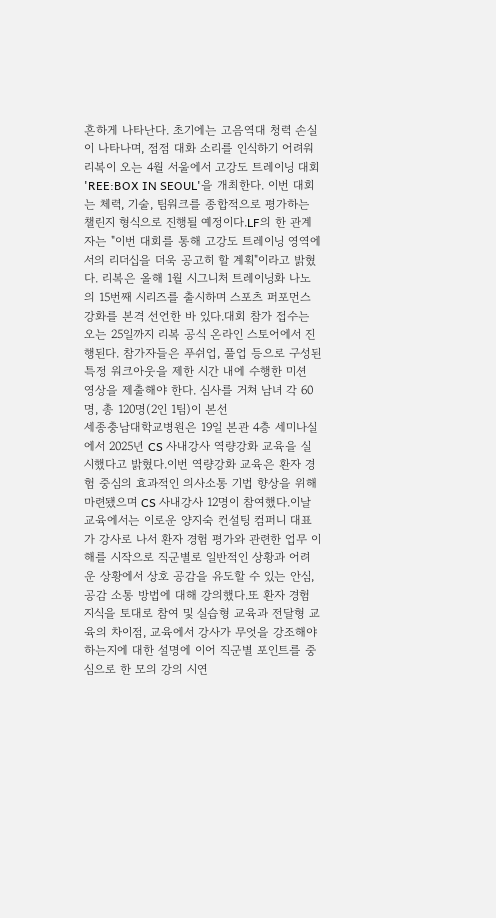흔하게 나타난다. 초기에는 고음역대 청력 손실이 나타나며, 점점 대화 소리를 인식하기 어려워
리복이 오는 4월 서울에서 고강도 트레이닝 대회 'REE:BOX IN SEOUL'을 개최한다. 이번 대회는 체력, 기술, 팀워크를 종합적으로 평가하는 챌린지 형식으로 진행될 예정이다.LF의 한 관계자는 "이번 대회를 통해 고강도 트레이닝 영역에서의 리더십을 더욱 공고히 할 계획"이라고 밝혔다. 리복은 올해 1월 시그니처 트레이닝화 나노의 15번째 시리즈를 출시하며 스포츠 퍼포먼스 강화를 본격 선언한 바 있다.대회 참가 접수는 오는 25일까지 리복 공식 온라인 스토어에서 진행된다. 참가자들은 푸쉬업, 풀업 등으로 구성된 특정 워크아웃을 제한 시간 내에 수행한 미션 영상을 제출해야 한다. 심사를 거쳐 남녀 각 60명, 총 120명(2인 1팀)이 본선
세종충남대학교병원은 19일 본관 4층 세미나실에서 2025년 CS 사내강사 역량강화 교육을 실시했다고 밝혔다.이번 역량강화 교육은 환자 경험 중심의 효과적인 의사소통 기법 향상을 위해 마련됐으며 CS 사내강사 12명이 참여했다.이날 교육에서는 이로운 양지숙 컨설팅 컴퍼니 대표가 강사로 나서 환자 경험 평가와 관련한 업무 이해를 시작으로 직군별로 일반적인 상황과 어려운 상황에서 상호 공감을 유도할 수 있는 안심, 공감 소통 방법에 대해 강의했다.또 환자 경험 지식을 토대로 참여 및 실습형 교육과 전달형 교육의 차이점, 교육에서 강사가 무엇을 강조해야 하는지에 대한 설명에 이어 직군별 포인트를 중심으로 한 모의 강의 시연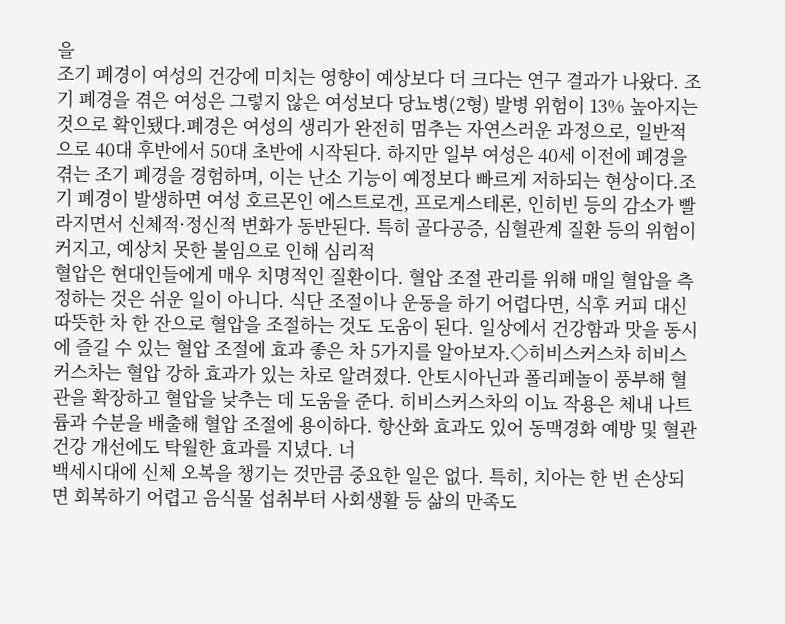을
조기 폐경이 여성의 건강에 미치는 영향이 예상보다 더 크다는 연구 결과가 나왔다. 조기 폐경을 겪은 여성은 그렇지 않은 여성보다 당뇨병(2형) 발병 위험이 13% 높아지는 것으로 확인됐다.폐경은 여성의 생리가 완전히 멈추는 자연스러운 과정으로, 일반적으로 40대 후반에서 50대 초반에 시작된다. 하지만 일부 여성은 40세 이전에 폐경을 겪는 조기 폐경을 경험하며, 이는 난소 기능이 예정보다 빠르게 저하되는 현상이다.조기 폐경이 발생하면 여성 호르몬인 에스트로겐, 프로게스테론, 인히빈 등의 감소가 빨라지면서 신체적·정신적 변화가 동반된다. 특히 골다공증, 심혈관계 질환 등의 위험이 커지고, 예상치 못한 불임으로 인해 심리적
혈압은 현대인들에게 매우 치명적인 질환이다. 혈압 조절 관리를 위해 매일 혈압을 측정하는 것은 쉬운 일이 아니다. 식단 조절이나 운동을 하기 어렵다면, 식후 커피 대신 따뜻한 차 한 잔으로 혈압을 조절하는 것도 도움이 된다. 일상에서 건강함과 맛을 동시에 즐길 수 있는 혈압 조절에 효과 좋은 차 5가지를 알아보자.◇히비스커스차 히비스커스차는 혈압 강하 효과가 있는 차로 알려졌다. 안토시아닌과 폴리페놀이 풍부해 혈관을 확장하고 혈압을 낮추는 데 도움을 준다. 히비스커스차의 이뇨 작용은 체내 나트륨과 수분을 배출해 혈압 조절에 용이하다. 항산화 효과도 있어 동맥경화 예방 및 혈관 건강 개선에도 탁월한 효과를 지녔다. 너
백세시대에 신체 오복을 챙기는 것만큼 중요한 일은 없다. 특히, 치아는 한 번 손상되면 회복하기 어렵고 음식물 섭취부터 사회생활 등 삶의 만족도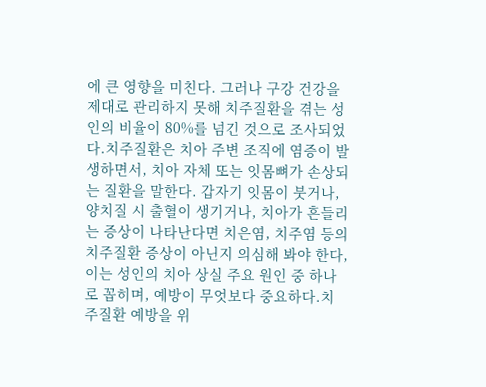에 큰 영향을 미친다. 그러나 구강 건강을 제대로 관리하지 못해 치주질환을 겪는 성인의 비율이 80%를 넘긴 것으로 조사되었다.치주질환은 치아 주변 조직에 염증이 발생하면서, 치아 자체 또는 잇몸뼈가 손상되는 질환을 말한다. 갑자기 잇몸이 붓거나, 양치질 시 출혈이 생기거나, 치아가 흔들리는 증상이 나타난다면 치은염, 치주염 등의 치주질환 증상이 아닌지 의심해 봐야 한다, 이는 성인의 치아 상실 주요 원인 중 하나로 꼽히며, 예방이 무엇보다 중요하다.치주질환 예방을 위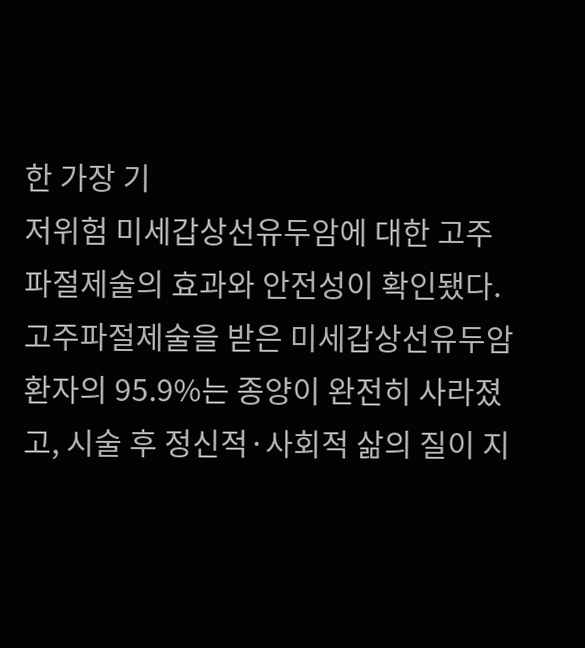한 가장 기
저위험 미세갑상선유두암에 대한 고주파절제술의 효과와 안전성이 확인됐다. 고주파절제술을 받은 미세갑상선유두암 환자의 95.9%는 종양이 완전히 사라졌고, 시술 후 정신적·사회적 삶의 질이 지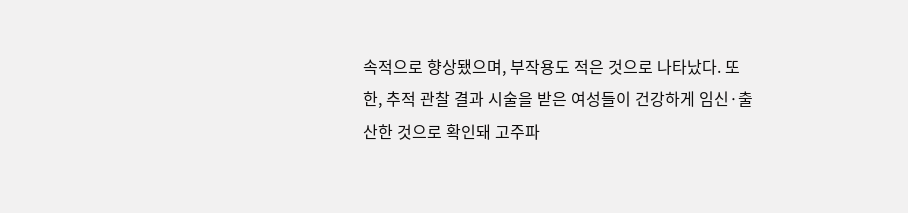속적으로 향상됐으며, 부작용도 적은 것으로 나타났다. 또한, 추적 관찰 결과 시술을 받은 여성들이 건강하게 임신·출산한 것으로 확인돼 고주파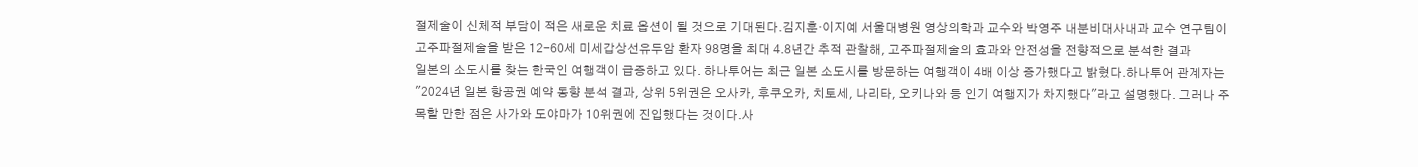절제술이 신체적 부담이 적은 새로운 치료 옵션이 될 것으로 기대된다.김지훈·이지예 서울대병원 영상의학과 교수와 박영주 내분비대사내과 교수 연구팀이 고주파절제술을 받은 12-60세 미세갑상선유두암 환자 98명을 최대 4.8년간 추적 관찰해, 고주파절제술의 효과와 안전성을 전향적으로 분석한 결과
일본의 소도시를 찾는 한국인 여행객이 급증하고 있다. 하나투어는 최근 일본 소도시를 방문하는 여행객이 4배 이상 증가했다고 밝혔다.하나투어 관계자는 "2024년 일본 항공권 예약 동향 분석 결과, 상위 5위권은 오사카, 후쿠오카, 치토세, 나리타, 오키나와 등 인기 여행지가 차지했다"라고 설명했다. 그러나 주목할 만한 점은 사가와 도야마가 10위권에 진입했다는 것이다.사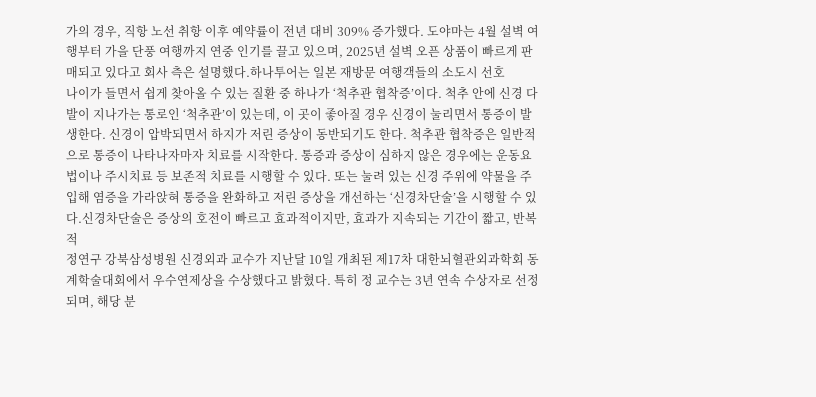가의 경우, 직항 노선 취항 이후 예약률이 전년 대비 309% 증가했다. 도야마는 4월 설벽 여행부터 가을 단풍 여행까지 연중 인기를 끌고 있으며, 2025년 설벽 오픈 상품이 빠르게 판매되고 있다고 회사 측은 설명했다.하나투어는 일본 재방문 여행객들의 소도시 선호
나이가 들면서 쉽게 찾아올 수 있는 질환 중 하나가 ‘척추관 협착증’이다. 척추 안에 신경 다발이 지나가는 통로인 ‘척추관’이 있는데, 이 곳이 좋아질 경우 신경이 눌리면서 통증이 발생한다. 신경이 압박되면서 하지가 저린 증상이 동반되기도 한다. 척추관 협착증은 일반적으로 통증이 나타나자마자 치료를 시작한다. 통증과 증상이 심하지 않은 경우에는 운동요법이나 주시치료 등 보존적 치료를 시행할 수 있다. 또는 눌려 있는 신경 주위에 약물을 주입해 염증을 가라앉혀 통증을 완화하고 저린 증상을 개선하는 ‘신경차단술’을 시행할 수 있다.신경차단술은 증상의 호전이 빠르고 효과적이지만, 효과가 지속되는 기간이 짧고, 반복적
정연구 강북삼성병원 신경외과 교수가 지난달 10일 개최된 제17차 대한뇌혈관외과학회 동계학술대회에서 우수연제상을 수상했다고 밝혔다. 특히 정 교수는 3년 연속 수상자로 선정되며, 해당 분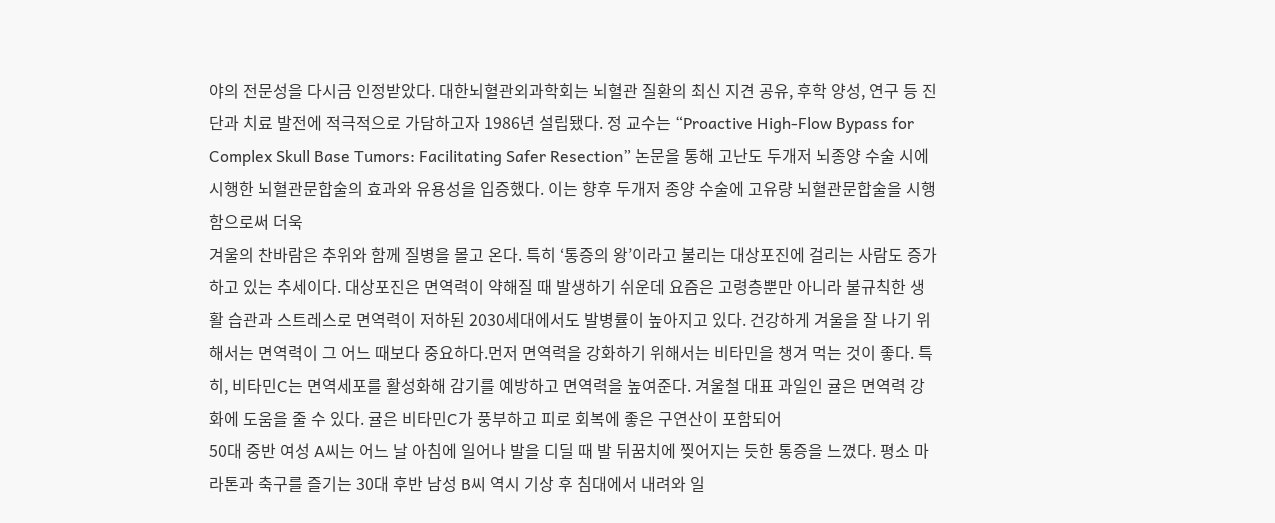야의 전문성을 다시금 인정받았다. 대한뇌혈관외과학회는 뇌혈관 질환의 최신 지견 공유, 후학 양성, 연구 등 진단과 치료 발전에 적극적으로 가담하고자 1986년 설립됐다. 정 교수는 “Proactive High-Flow Bypass for Complex Skull Base Tumors: Facilitating Safer Resection” 논문을 통해 고난도 두개저 뇌종양 수술 시에 시행한 뇌혈관문합술의 효과와 유용성을 입증했다. 이는 향후 두개저 종양 수술에 고유량 뇌혈관문합술을 시행함으로써 더욱
겨울의 찬바람은 추위와 함께 질병을 몰고 온다. 특히 ‘통증의 왕’이라고 불리는 대상포진에 걸리는 사람도 증가하고 있는 추세이다. 대상포진은 면역력이 약해질 때 발생하기 쉬운데 요즘은 고령층뿐만 아니라 불규칙한 생활 습관과 스트레스로 면역력이 저하된 2030세대에서도 발병률이 높아지고 있다. 건강하게 겨울을 잘 나기 위해서는 면역력이 그 어느 때보다 중요하다.먼저 면역력을 강화하기 위해서는 비타민을 챙겨 먹는 것이 좋다. 특히, 비타민C는 면역세포를 활성화해 감기를 예방하고 면역력을 높여준다. 겨울철 대표 과일인 귤은 면역력 강화에 도움을 줄 수 있다. 귤은 비타민C가 풍부하고 피로 회복에 좋은 구연산이 포함되어
50대 중반 여성 A씨는 어느 날 아침에 일어나 발을 디딜 때 발 뒤꿈치에 찢어지는 듯한 통증을 느꼈다. 평소 마라톤과 축구를 즐기는 30대 후반 남성 B씨 역시 기상 후 침대에서 내려와 일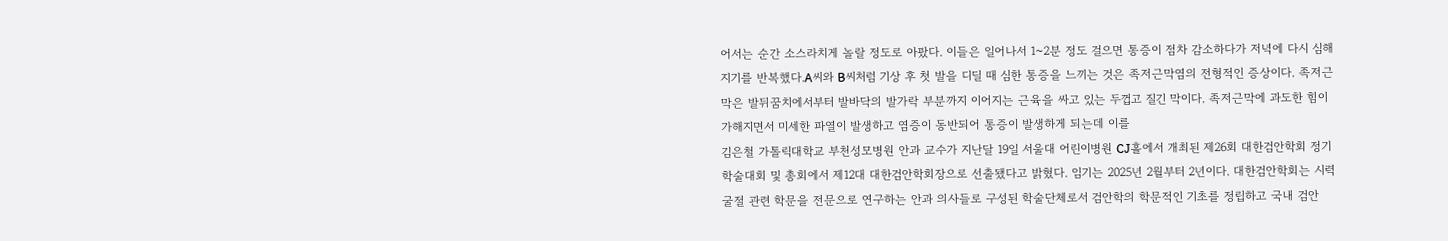어서는 순간 소스라치게 놀랄 정도로 아팠다. 이들은 일어나서 1~2분 정도 걸으면 통증이 점차 감소하다가 저녁에 다시 심해지기를 반복했다.A씨와 B씨처럼 기상 후 첫 발을 디딜 때 심한 통증을 느끼는 것은 족저근막염의 전형적인 증상이다. 족저근막은 발뒤꿈치에서부터 발바닥의 발가락 부분까지 이어지는 근육을 싸고 있는 두껍고 질긴 막이다. 족저근막에 과도한 힘이 가해지면서 미세한 파열이 발생하고 염증이 동반되어 통증이 발생하게 되는데 이를
김은철 가톨릭대학교 부천성모병원 안과 교수가 지난달 19일 서울대 어린이병원 CJ홀에서 개최된 제26회 대한검안학회 정기학술대회 및 총회에서 제12대 대한검안학회장으로 선출됐다고 밝혔다. 임기는 2025년 2월부터 2년이다. 대한검안학회는 시력굴절 관련 학문을 전문으로 연구하는 안과 의사들로 구성된 학술단체로서 검안학의 학문적인 기초를 정립하고 국내 검안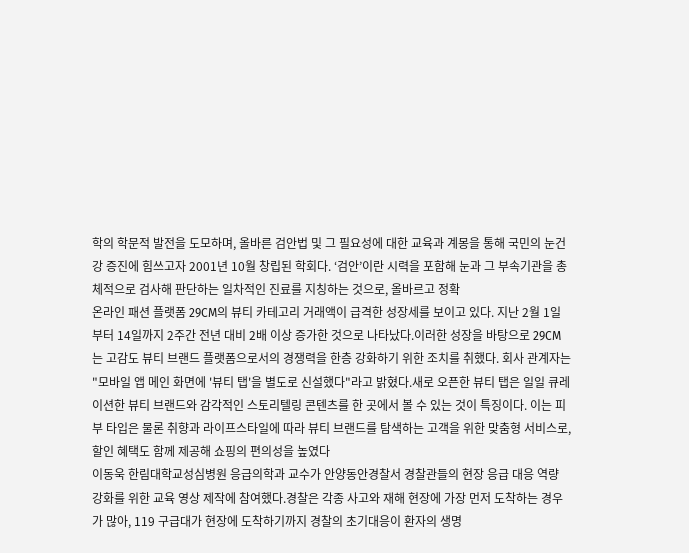학의 학문적 발전을 도모하며, 올바른 검안법 및 그 필요성에 대한 교육과 계몽을 통해 국민의 눈건강 증진에 힘쓰고자 2001년 10월 창립된 학회다. ‘검안’이란 시력을 포함해 눈과 그 부속기관을 총체적으로 검사해 판단하는 일차적인 진료를 지칭하는 것으로, 올바르고 정확
온라인 패션 플랫폼 29CM의 뷰티 카테고리 거래액이 급격한 성장세를 보이고 있다. 지난 2월 1일부터 14일까지 2주간 전년 대비 2배 이상 증가한 것으로 나타났다.이러한 성장을 바탕으로 29CM는 고감도 뷰티 브랜드 플랫폼으로서의 경쟁력을 한층 강화하기 위한 조치를 취했다. 회사 관계자는 "모바일 앱 메인 화면에 '뷰티 탭'을 별도로 신설했다"라고 밝혔다.새로 오픈한 뷰티 탭은 일일 큐레이션한 뷰티 브랜드와 감각적인 스토리텔링 콘텐츠를 한 곳에서 볼 수 있는 것이 특징이다. 이는 피부 타입은 물론 취향과 라이프스타일에 따라 뷰티 브랜드를 탐색하는 고객을 위한 맞춤형 서비스로, 할인 혜택도 함께 제공해 쇼핑의 편의성을 높였다
이동욱 한림대학교성심병원 응급의학과 교수가 안양동안경찰서 경찰관들의 현장 응급 대응 역량 강화를 위한 교육 영상 제작에 참여했다.경찰은 각종 사고와 재해 현장에 가장 먼저 도착하는 경우가 많아, 119 구급대가 현장에 도착하기까지 경찰의 초기대응이 환자의 생명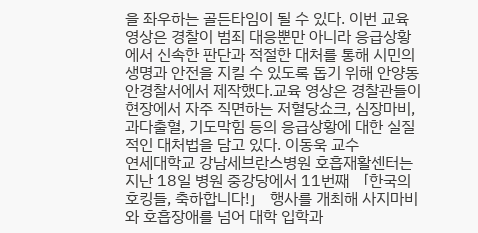을 좌우하는 골든타임이 될 수 있다. 이번 교육 영상은 경찰이 범죄 대응뿐만 아니라 응급상황에서 신속한 판단과 적절한 대처를 통해 시민의 생명과 안전을 지킬 수 있도록 돕기 위해 안양동안경찰서에서 제작했다.교육 영상은 경찰관들이 현장에서 자주 직면하는 저혈당쇼크, 심장마비, 과다출혈, 기도막힘 등의 응급상황에 대한 실질적인 대처법을 담고 있다. 이동욱 교수
연세대학교 강남세브란스병원 호흡재활센터는 지난 18일 병원 중강당에서 11번째 「한국의 호킹들, 축하합니다!」 행사를 개최해 사지마비와 호흡장애를 넘어 대학 입학과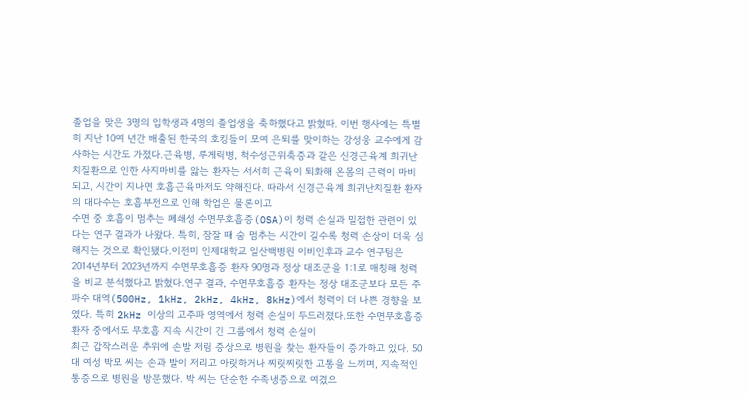졸업을 맞은 3명의 입학생과 4명의 졸업생을 축하했다고 밝혔따. 이번 행사에는 특별히 지난 10여 년간 배출된 한국의 호킹들이 모여 은퇴를 맞이하는 강성웅 교수에게 감사하는 시간도 가졌다.근육병, 루게릭병, 척수성근위축증과 같은 신경근육계 희귀난치질환으로 인한 사지마비를 앓는 환자는 서서히 근육이 퇴화해 온몸의 근력이 마비되고, 시간이 지나면 호흡근육마저도 약해진다. 따라서 신경근육계 희귀난치질환 환자의 대다수는 호흡부전으로 인해 학업은 물론이고
수면 중 호흡이 멈추는 폐쇄성 수면무호흡증(OSA)이 청력 손실과 밀접한 관련이 있다는 연구 결과가 나왔다. 특히, 잠잘 때 숨 멈추는 시간이 길수록 청력 손상이 더욱 심해지는 것으로 확인됐다.이전미 인제대학교 일산백병원 이비인후과 교수 연구팀은 2014년부터 2023년까지 수면무호흡증 환자 90명과 정상 대조군을 1:1로 매칭해 청력을 비교 분석했다고 밝혔다.연구 결과, 수면무호흡증 환자는 정상 대조군보다 모든 주파수 대역(500Hz, 1kHz, 2kHz, 4kHz, 8kHz)에서 청력이 더 나쁜 경향을 보였다. 특히 2kHz 이상의 고주파 영역에서 청력 손실이 두드러졌다.또한 수면무호흡증 환자 중에서도 무호흡 지속 시간이 긴 그룹에서 청력 손실이
최근 갑작스러운 추위에 손발 저림 증상으로 병원을 찾는 환자들이 증가하고 있다. 50대 여성 박모 씨는 손과 발이 저리고 아릿하거나 찌릿찌릿한 고통을 느끼며, 지속적인 통증으로 병원을 방문했다. 박 씨는 단순한 수족냉증으로 여겼으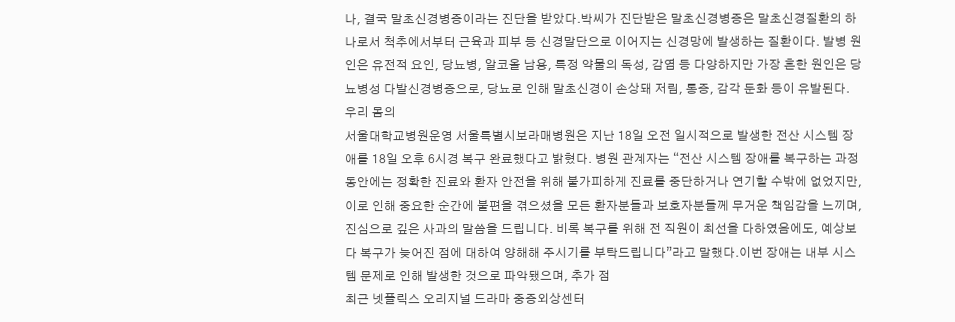나, 결국 말초신경병증이라는 진단을 받았다.박씨가 진단받은 말초신경병증은 말초신경질환의 하나로서 척추에서부터 근육과 피부 등 신경말단으로 이어지는 신경망에 발생하는 질환이다. 발병 원인은 유전적 요인, 당뇨병, 알코올 남용, 특정 약물의 독성, 감염 등 다양하지만 가장 흔한 원인은 당뇨병성 다발신경병증으로, 당뇨로 인해 말초신경이 손상돼 저림, 통증, 감각 둔화 등이 유발된다. 우리 몸의
서울대학교병원운영 서울특별시보라매병원은 지난 18일 오전 일시적으로 발생한 전산 시스템 장애를 18일 오후 6시경 복구 완료했다고 밝혔다. 병원 관계자는 “전산 시스템 장애를 복구하는 과정 동안에는 정확한 진료와 환자 안전을 위해 불가피하게 진료를 중단하거나 연기할 수밖에 없었지만, 이로 인해 중요한 순간에 불편을 겪으셨을 모든 환자분들과 보호자분들께 무거운 책임감을 느끼며, 진심으로 깊은 사과의 말씀을 드립니다. 비록 복구를 위해 전 직원이 최선을 다하였음에도, 예상보다 복구가 늦어진 점에 대하여 양해해 주시기를 부탁드립니다”라고 말했다.이번 장애는 내부 시스템 문제로 인해 발생한 것으로 파악됐으며, 추가 점
최근 넷플릭스 오리지널 드라마 중증외상센터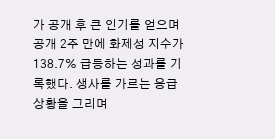가 공개 후 큰 인기를 얻으며 공개 2주 만에 화제성 지수가 138.7% 급등하는 성과를 기록했다. 생사를 가르는 응급 상황을 그리며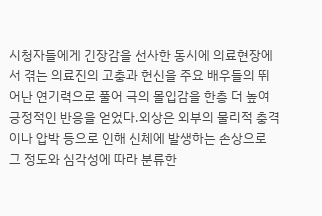시청자들에게 긴장감을 선사한 동시에 의료현장에서 겪는 의료진의 고충과 헌신을 주요 배우들의 뛰어난 연기력으로 풀어 극의 몰입감을 한층 더 높여 긍정적인 반응을 얻었다.외상은 외부의 물리적 충격이나 압박 등으로 인해 신체에 발생하는 손상으로 그 정도와 심각성에 따라 분류한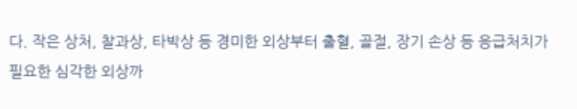다. 작은 상처, 찰과상, 타박상 등 경미한 외상부터 출혈, 골절, 장기 손상 등 응급처치가 필요한 심각한 외상까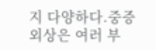지 다양하다.중증외상은 여러 부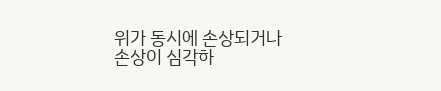위가 동시에 손상되거나 손상이 심각하